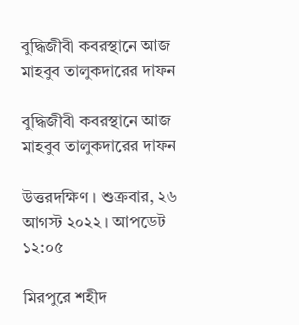বুদ্ধিজীবী কবরস্থানে আজ মাহবুব তালুকদারের দাফন

বুদ্ধিজীবী কবরস্থানে আজ মাহবুব তালুকদারের দাফন

উত্তরদক্ষিণ । শুক্রবার, ২৬ আগস্ট ২০২২ । আপডেট ১২:০৫

মিরপুরে শহীদ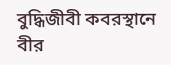বুদ্ধিজীবী কবরস্থানে বীর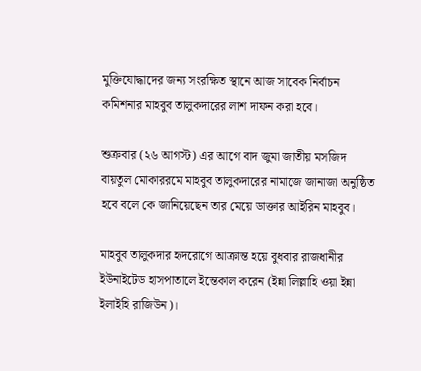মুক্তিযোদ্ধাদের জন্য সংরক্ষিত স্থানে আজ সাবেক নির্বাচন কমিশনার মাহবুব তালুকদারের লাশ দাফন করা হবে।

শুক্রবার (২৬ আগস্ট) এর আগে বাদ জুমা জাতীয় মসজিদ বায়তুল মোকাররমে মাহবুব তালুকদারের নামাজে জানাজা অনুষ্ঠিত হবে বলে কে জানিয়েছেন তার মেয়ে ডাক্তার আইরিন মাহবুব।

মাহবুব তালুকদার হৃদরোগে আক্রান্ত হয়ে বুধবার রাজধানীর ইউনাইটেড হাসপাতালে ইন্তেকাল করেন (ইন্না লিল্লাহি ওয়া ইন্না ইলাইহি রাজিউন)।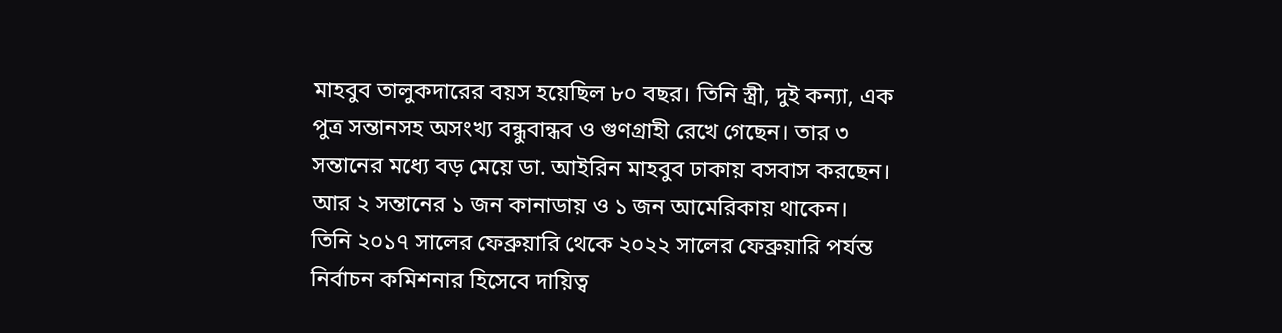মাহবুব তালুকদারের বয়স হয়েছিল ৮০ বছর। তিনি স্ত্রী, দুই কন্যা, এক পুত্র সন্তানসহ অসংখ্য বন্ধুবান্ধব ও গুণগ্রাহী রেখে গেছেন। তার ৩ সন্তানের মধ্যে বড় মেয়ে ডা. আইরিন মাহবুব ঢাকায় বসবাস করছেন। আর ২ সন্তানের ১ জন কানাডায় ও ১ জন আমেরিকায় থাকেন। তিনি ২০১৭ সালের ফেব্রুয়ারি থেকে ২০২২ সালের ফেব্রুয়ারি পর্যন্ত নির্বাচন কমিশনার হিসেবে দায়িত্ব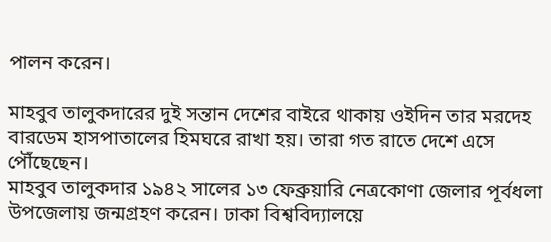পালন করেন।

মাহবুব তালুকদারের দুই সন্তান দেশের বাইরে থাকায় ওইদিন তার মরদেহ বারডেম হাসপাতালের হিমঘরে রাখা হয়। তারা গত রাতে দেশে এসে পৌঁছেছেন।
মাহবুব তালুকদার ১৯৪২ সালের ১৩ ফেব্রুয়ারি নেত্রকোণা জেলার পূর্বধলা উপজেলায় জন্মগ্রহণ করেন। ঢাকা বিশ্ববিদ্যালয়ে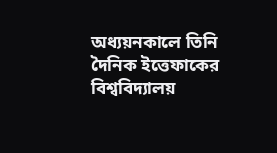অধ্যয়নকালে তিনি দৈনিক ইত্তেফাকের বিশ্ববিদ্যালয়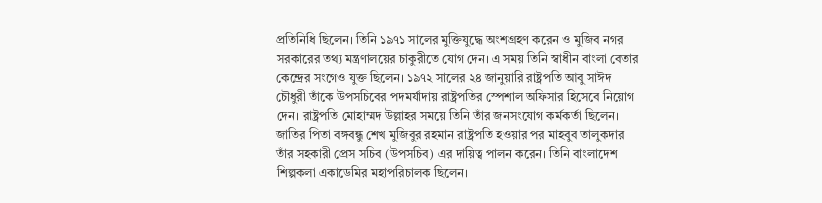প্রতিনিধি ছিলেন। তিনি ১৯৭১ সালের মুক্তিযুদ্ধে অংশগ্রহণ করেন ও মুজিব নগর সরকারের তথ্য মন্ত্রণালয়ের চাকুরীতে যোগ দেন। এ সময় তিনি স্বাধীন বাংলা বেতার কেন্দ্রের সংগেও যুক্ত ছিলেন। ১৯৭২ সালের ২৪ জানুয়ারি রাষ্ট্রপতি আবু সাঈদ চৌধুরী তাঁকে উপসচিবের পদমর্যাদায় রাষ্ট্রপতির স্পেশাল অফিসার হিসেবে নিয়োগ দেন। রাষ্ট্রপতি মোহাম্মদ উল্লাহর সময়ে তিনি তাঁর জনসংযোগ কর্মকর্তা ছিলেন। জাতির পিতা বঙ্গবন্ধু শেখ মুজিবুর রহমান রাষ্ট্রপতি হওয়ার পর মাহবুব তালুকদার তাঁর সহকারী প্রেস সচিব (উপসচিব) এর দায়িত্ব পালন করেন। তিনি বাংলাদেশ শিল্পকলা একাডেমির মহাপরিচালক ছিলেন।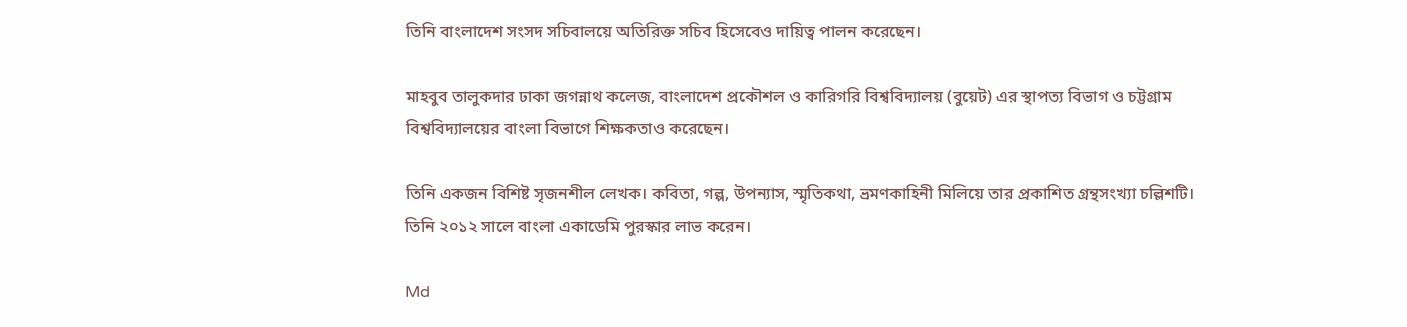তিনি বাংলাদেশ সংসদ সচিবালয়ে অতিরিক্ত সচিব হিসেবেও দায়িত্ব পালন করেছেন।

মাহবুব তালুকদার ঢাকা জগন্নাথ কলেজ, বাংলাদেশ প্রকৌশল ও কারিগরি বিশ্ববিদ্যালয় (বুয়েট) এর স্থাপত্য বিভাগ ও চট্টগ্রাম বিশ্ববিদ্যালয়ের বাংলা বিভাগে শিক্ষকতাও করেছেন।

তিনি একজন বিশিষ্ট সৃজনশীল লেখক। কবিতা, গল্প, উপন্যাস, স্মৃতিকথা, ভ্রমণকাহিনী মিলিয়ে তার প্রকাশিত গ্রন্থসংখ্যা চল্লিশটি। তিনি ২০১২ সালে বাংলা একাডেমি পুরস্কার লাভ করেন।

Md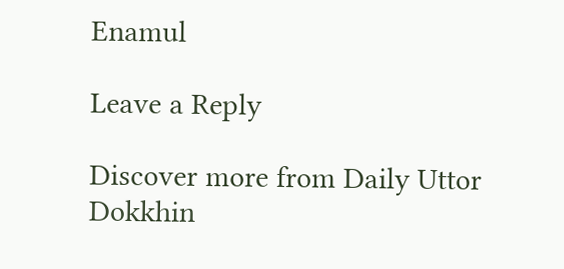Enamul

Leave a Reply

Discover more from Daily Uttor Dokkhin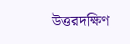উত্তরদক্ষিণ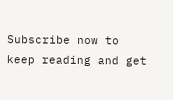Subscribe now to keep reading and get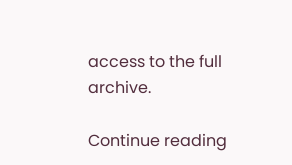access to the full archive.

Continue reading